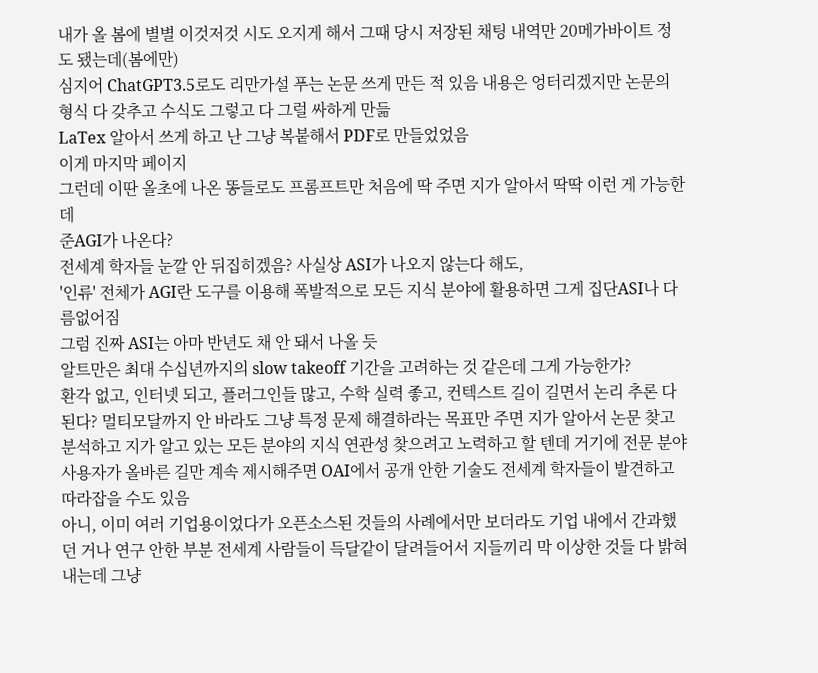내가 올 봄에 별별 이것저것 시도 오지게 해서 그때 당시 저장된 채팅 내역만 20메가바이트 정도 됐는데(봄에만)
심지어 ChatGPT3.5로도 리만가설 푸는 논문 쓰게 만든 적 있음 내용은 엉터리겠지만 논문의 형식 다 갖추고 수식도 그렇고 다 그럴 싸하게 만듦
LaTex 알아서 쓰게 하고 난 그냥 복붙해서 PDF로 만들었었음
이게 마지막 페이지
그런데 이딴 올초에 나온 똥들로도 프롬프트만 처음에 딱 주면 지가 알아서 딱딱 이런 게 가능한데
준AGI가 나온다?
전세계 학자들 눈깔 안 뒤집히겠음? 사실상 ASI가 나오지 않는다 해도,
'인류' 전체가 AGI란 도구를 이용해 폭발적으로 모든 지식 분야에 활용하면 그게 집단ASI나 다름없어짐
그럼 진짜 ASI는 아마 반년도 채 안 돼서 나올 듯
알트만은 최대 수십년까지의 slow takeoff 기간을 고려하는 것 같은데 그게 가능한가?
환각 없고, 인터넷 되고, 플러그인들 많고, 수학 실력 좋고, 컨텍스트 길이 길면서 논리 추론 다 된다? 멀티모달까지 안 바라도 그냥 특정 문제 해결하라는 목표만 주면 지가 알아서 논문 찾고 분석하고 지가 알고 있는 모든 분야의 지식 연관성 찾으려고 노력하고 할 텐데 거기에 전문 분야 사용자가 올바른 길만 계속 제시해주면 OAI에서 공개 안한 기술도 전세계 학자들이 발견하고 따라잡을 수도 있음
아니, 이미 여러 기업용이었다가 오픈소스된 것들의 사례에서만 보더라도 기업 내에서 간과했던 거나 연구 안한 부분 전세계 사람들이 득달같이 달려들어서 지들끼리 막 이상한 것들 다 밝혀내는데 그냥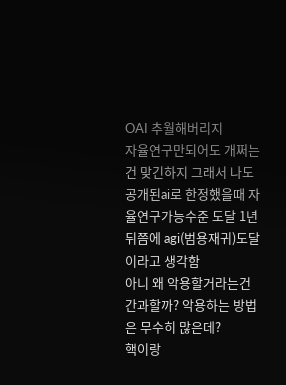OAI 추월해버리지
자율연구만되어도 개쩌는건 맞긴하지 그래서 나도 공개된ai로 한정했을때 자율연구가능수준 도달 1년뒤쯤에 agi(범용재귀)도달 이라고 생각함
아니 왜 악용할거라는건 간과할까? 악용하는 방법은 무수히 많은데?
핵이랑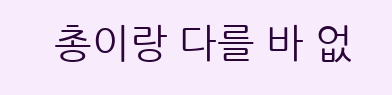총이랑 다를 바 없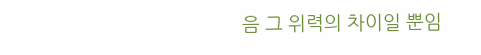음 그 위력의 차이일 뿐임